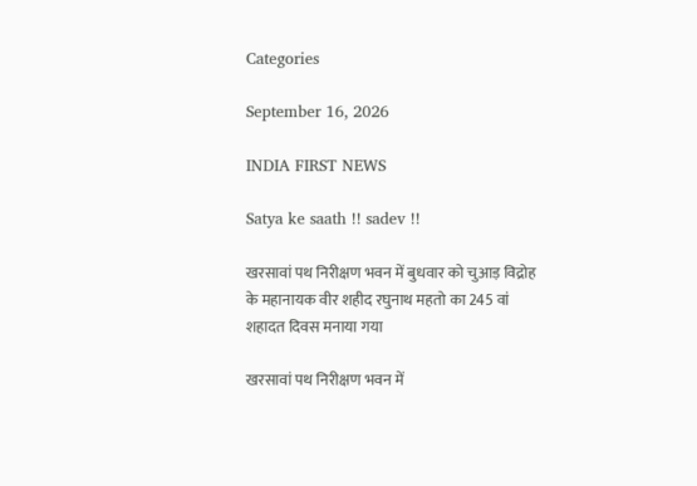Categories

September 16, 2026

INDIA FIRST NEWS

Satya ke saath !! sadev !!

खरसावां पथ निरीक्षण भवन में बुधवार को चुआड़ विद्रोह के महानायक वीर शहीद रघुनाथ महतो का 245 वां शहादत दिवस मनाया गया

खरसावां पथ निरीक्षण भवन में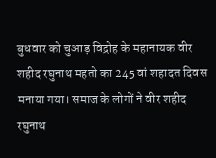बुधवार को चुआड़ विद्रोह के महानायक वीर शहीद रघुनाथ महतो का 245 वां शहादत दिवस मनाया गया। समाज के लोगों ने वीर शहीद रघुनाथ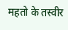महतो के तस्वीर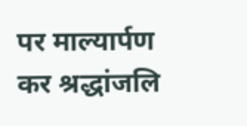पर माल्यार्पण कर श्रद्धांजलि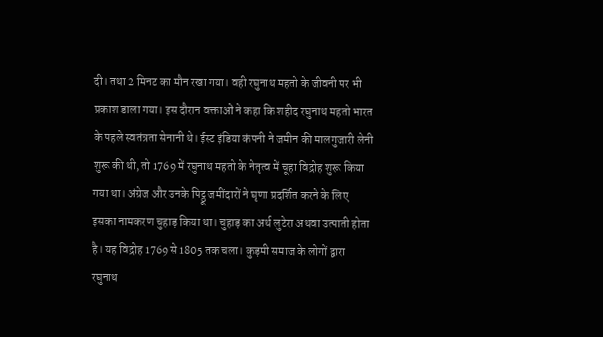दी। तथा 2 मिनट का मौन रखा गया। वही रघुनाथ महतो के जीवनी पर भी प्रकाश डाला गया। इस दौरान वक्ताओं ने कहा कि शहीद रघुनाथ महतो भारत के पहले स्वतंत्रता सेनानी थे। ईस्ट इंडिया कंपनी ने जमीन की मालगुजारी लेनी शुरू की थी, तो 1769 में रघुनाथ महतो के नेतृत्व में चूहा विद्रोह शुरू किया गया था। अंग्रेज और उनके पिट्ठू जमींदारों ने घृणा प्रदर्शित करने के लिए इसका नामकरण चुहाड़ किया था। चुहाड़ का अर्थ लुटेरा अथवा उत्पाती होता है। यह विद्रोह 1769 से 1805 तक चला। कुड़मी समाज के लोगों द्वारा रघुनाथ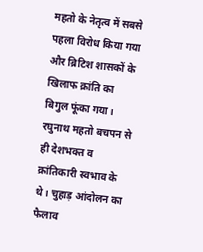महतो के नेतृत्व में सबसे पहला विरोध किया गया और ब्रिटिश शासकों के खिलाफ क्रांति का बिगुल फूंका गया। रघुनाथ महतो बचपन से ही देशभक्त व क्रांतिकारी स्वभाव के थे। चुहाड़ आंदोलन का फैलाव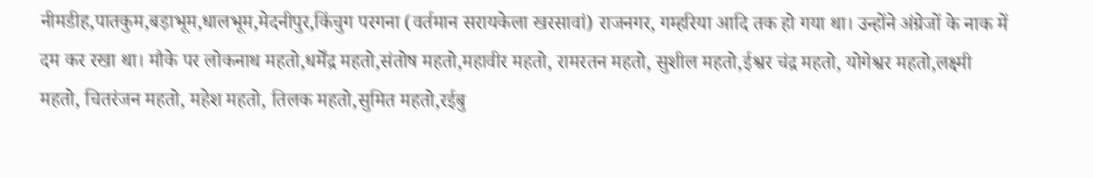नीमडीह,पातकुम,बड़ाभूम,धालभूम,मेदनीपुर,किंचुग परगना (वर्तमान सरायकेला खरसावां) राजनगर, गम्हरिया आदि तक हो गया था। उन्होंने अंग्रेजों के नाक में दम कर रखा था। मौके पर लोकनाथ महतो,धर्मेंद्र महतो,संतोष महतो,महावीर महतो, रामरतन महतो, सुशील महतो,ईश्वर चंद्र महतो, योगेश्वर महतो,लक्ष्मी महतो, चितरंजन महतो, महेश महतो, तिलक महतो,सुमित महतो,रईबु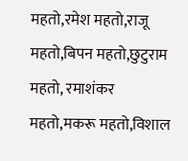महतो,रमेश महतो,राजू महतो,बिपन महतो,छुटुराम महतो, रमाशंकर महतो,मकरू महतो,विशाल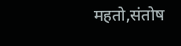महतो,संतोष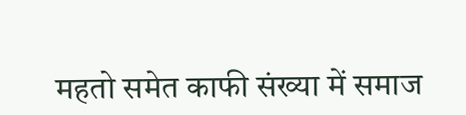महतो समेत काफी संख्या में समाज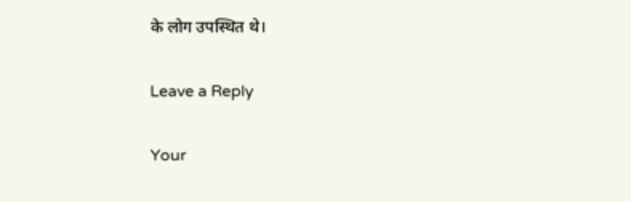के लोग उपस्थित थे।

Leave a Reply

Your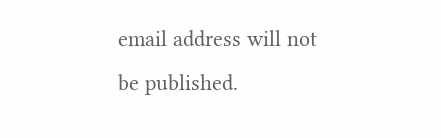email address will not be published.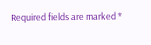Required fields are marked *